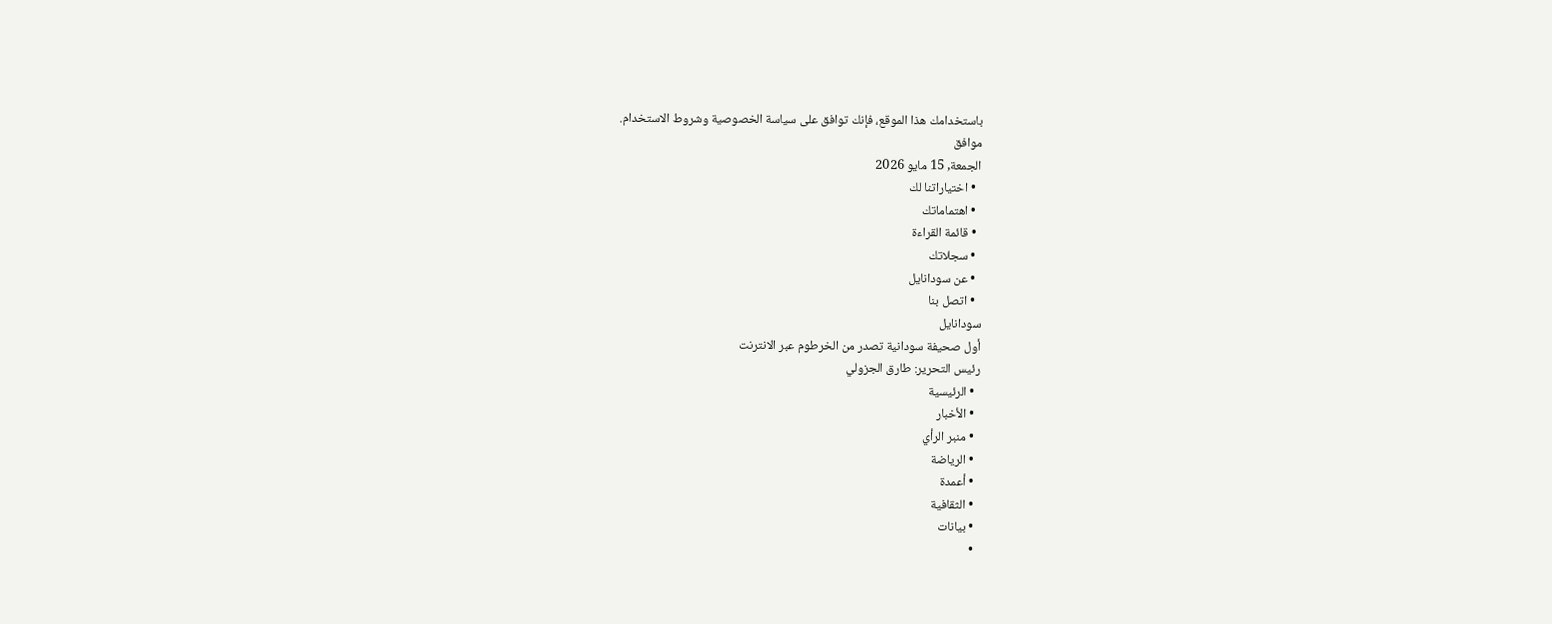باستخدامك هذا الموقع، فإنك توافق على سياسة الخصوصية وشروط الاستخدام.
موافق
الجمعة, 15 مايو 2026
  • اختياراتنا لك
  • اهتماماتك
  • قائمة القراءة
  • سجلاتك
  • عن سودانايل
  • اتصل بنا
سودانايل
أول صحيفة سودانية تصدر من الخرطوم عبر الانترنت
رئيس التحرير: طارق الجزولي
  • الرئيسية
  • الأخبار
  • منبر الرأي
  • الرياضة
  • أعمدة
  • الثقافية
  • بيانات
  •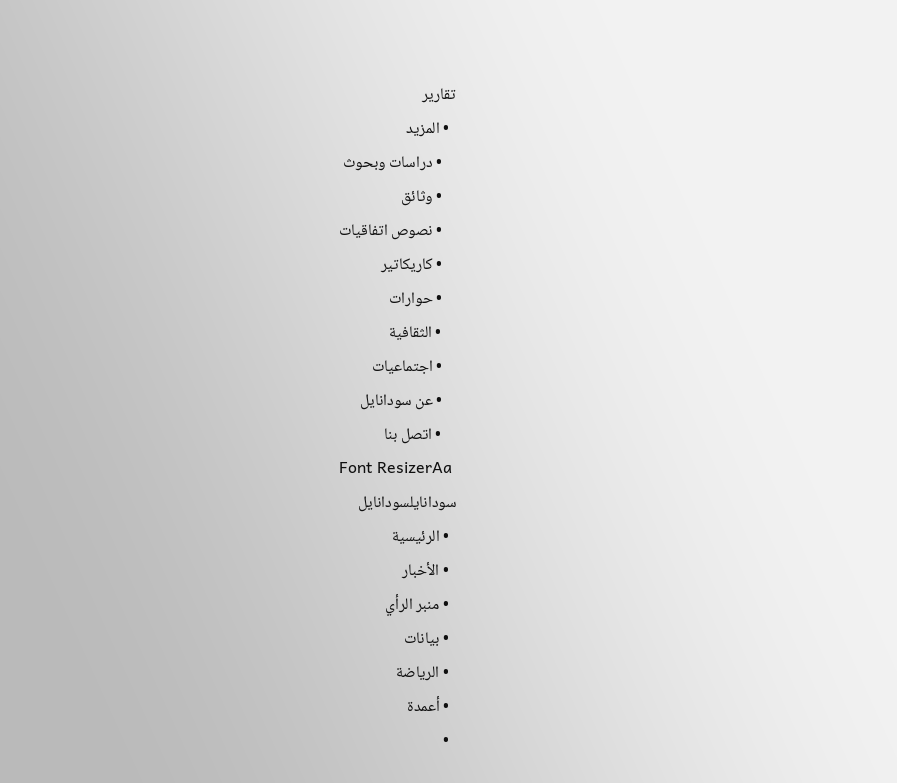تقارير
  • المزيد
    • دراسات وبحوث
    • وثائق
    • نصوص اتفاقيات
    • كاريكاتير
    • حوارات
    • الثقافية
    • اجتماعيات
    • عن سودانايل
    • اتصل بنا
Font ResizerAa
سودانايلسودانايل
  • الرئيسية
  • الأخبار
  • منبر الرأي
  • بيانات
  • الرياضة
  • أعمدة
  •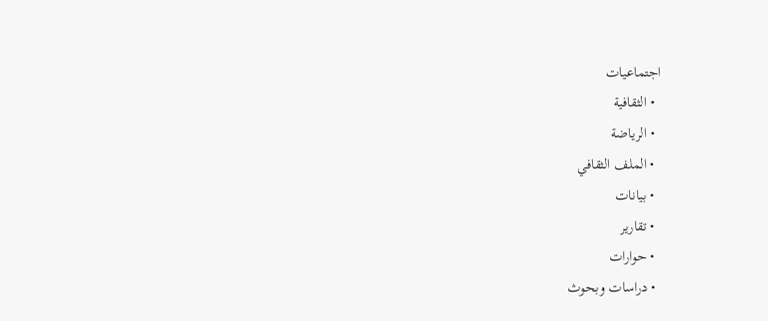اجتماعيات
  • الثقافية
  • الرياضة
  • الملف الثقافي
  • بيانات
  • تقارير
  • حوارات
  • دراسات وبحوث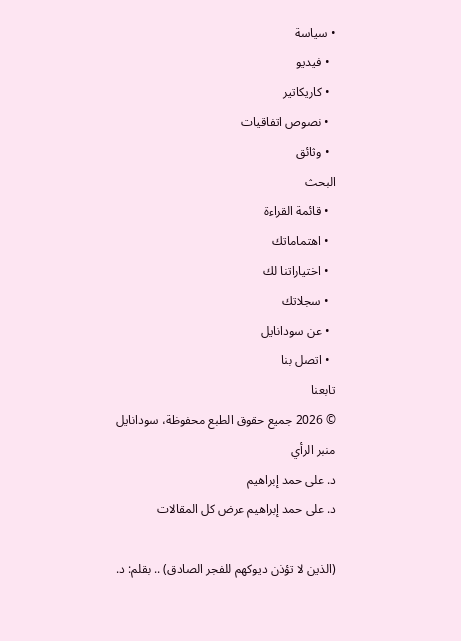• سياسة
  • فيديو
  • كاريكاتير
  • نصوص اتفاقيات
  • وثائق
البحث
  • قائمة القراءة
  • اهتماماتك
  • اختياراتنا لك
  • سجلاتك
  • عن سودانايل
  • اتصل بنا
تابعنا
© 2026 جميع حقوق الطبع محفوظة، سودانايل
منبر الرأي
د. على حمد إبراهيم
د. على حمد إبراهيم عرض كل المقالات

(الذين لا تؤذن ديوكهم للفجر الصادق) .. بقلم: د.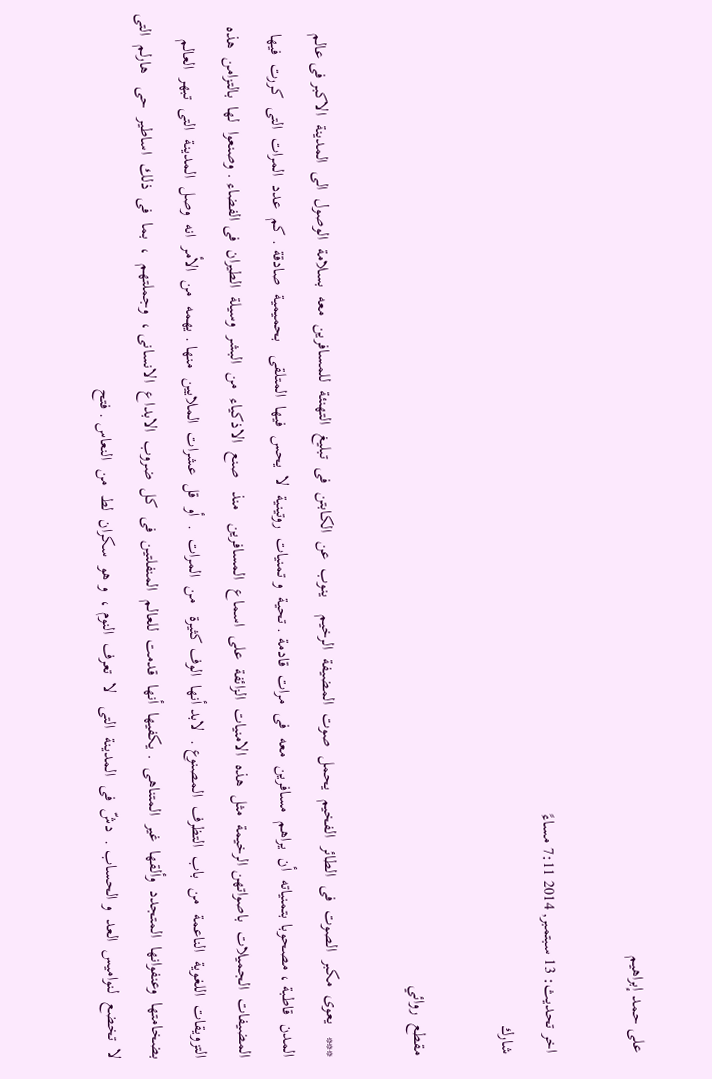على حمد إبراهيم

اخر تحديث: 13 سبتمبر, 2014 7:11 مساءً
شارك

مقطع  روائي

***   يعوى  مكبر  الصوت  فى  الطائر  الفخيم  يحمل  صوت  المضيفة  الرخيم    ينوب  عن  الكابتن  فى  تبليغ  التهنئة  للمسافرين  معه  بسلامة  الوصول  الى  المدينة  الاكبر فى عالم  المدن  قاطبة ، مصحوبا بتمنياته  أن  يراهم  مسافرين  معه  فى  مرات  قادمة . تحية  و تمنيات  روتينية  لا  يحس  فيها  المتلقى   بحميمية  صادقة . كم  عدد  المرات  التى  كررت  فيها  المضيفات  الجميلات  باصواتهن الرخيمة  مثل  هذه  الامنيات  الزائفة  على  اسماع  المسافرين   منذ   صنع  الاذكياء  من  البشر  وسيلة  الطيران  فى الفضاء . وصنعوا  لها  بالتزامن  هذه  التزويقات  اللغوية  الناعمة  من  باب  التظرف  المصنوع .  لابد أنها  الوف كثيرة   من  المرات  .  أو  قل  عشرات  الملايين  منها . يهمه  من  الأمر  انه  وصل  المدينة  التى  تبهر  العالم  بضخامتها  وعنفوانها  المتجدد  وألقها  غير  المتناهى  . يكفيها  أنها  قدمت  للعالم  المنفلتين  فى  كل  ضروب  الابداع  الانسانى ،  وجملتهم  ،  بما  فى  ذلك  اساطير  حى   هارلم  التى  لا  تخضع  لنواميس  العد  و الحساب .  دشّ  فى  المدينة  التى   لا  تعرف  النوم ،  و هو  سكران  لط  من  النعاس . فتح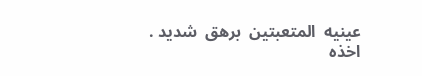عينيه  المتعبتين  برهق  شديد . اخذه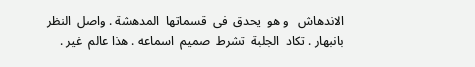الاندهاش   و هو  يحدق  فى  قسماتها  المدهشة . واصل  النظر بانبهار . تكاد  الجلبة  تشرط  صميم  اسماعه . هذا عالم  غير .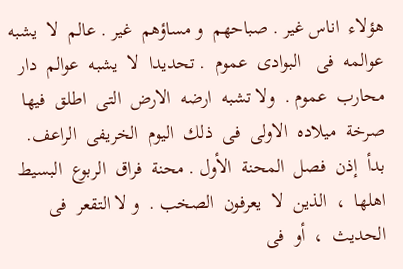هؤلاء  اناس غير . صباحهم  و مساؤهم  غير . عالم  لا  يشبه  عوالمه  فى   البوادى  عموم  . تحديدا  لا  يشبه  عوالم  دار  محارب  عموم .  ولا تشبه  ارضه  الارض  التى  اطلق  فيها  صرخة  ميلاده  الاولى  فى  ذلك  اليوم  الخريفى  الراعف.  بدأ  إذن  فصل  المحنة  الأول . محنة  فراق  الربوع  البسيط  اهلها  ،  الذين  لا  يعرفون  الصخب .  و لا التقعر  فى  الحديث  ،  أو  فى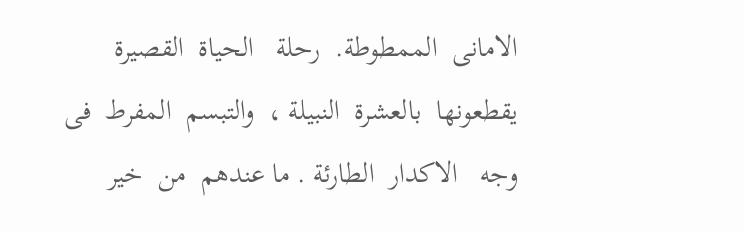الامانى  الممطوطة.  رحلة   الحياة  القصيرة  يقطعونها  بالعشرة  النبيلة ،  والتبسم  المفرط  فى  وجه   الاكدار  الطارئة . ما عندهم  من  خير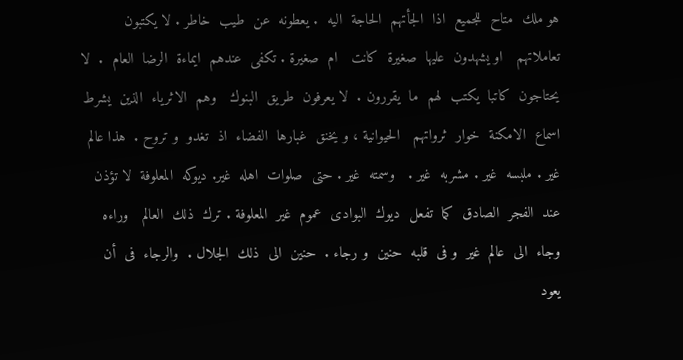هو ملك  متاح  للجميع  اذا  الجأتهم  الحاجة  اليه  . يعطونه  عن  طيب  خاطر . لا يكتبون  تعاملاتهم   او يشهدون  عليها  صغيرة  كانت   ام  صغيرة . تكفى  عندهم  ايماءة  الرضا  العام  .  لا يحتاجون  كاتبا  يكتب  لهم  ما  يقررون .  لا يعرفون  طريق  البنوك   وهم  الاثرياء  الذين  يشرط  اسماع  الامكنة  خوار  ثرواتهم   الحيوانية ، و يخنق  غبارها  الفضاء  اذ  تغدو  و تروح .  هذا عالم  غير . ملبسه  غير . مشربه  غير .   وسمته  غير . حتى  صلوات  اهله  غير. ديوكه  المعلوفة  لا تؤذن  عند  الفجر  الصادق  كما  تفعل  ديوك  البوادى  عموم  غير  المعلوفة . ترك  ذلك  العالم   وراءه  وجاء  الى  عالم  غير  و فى  قلبه  حنين  و رجاء .  حنين  الى  ذلك  الجلال .  والرجاء  فى  أن  يعود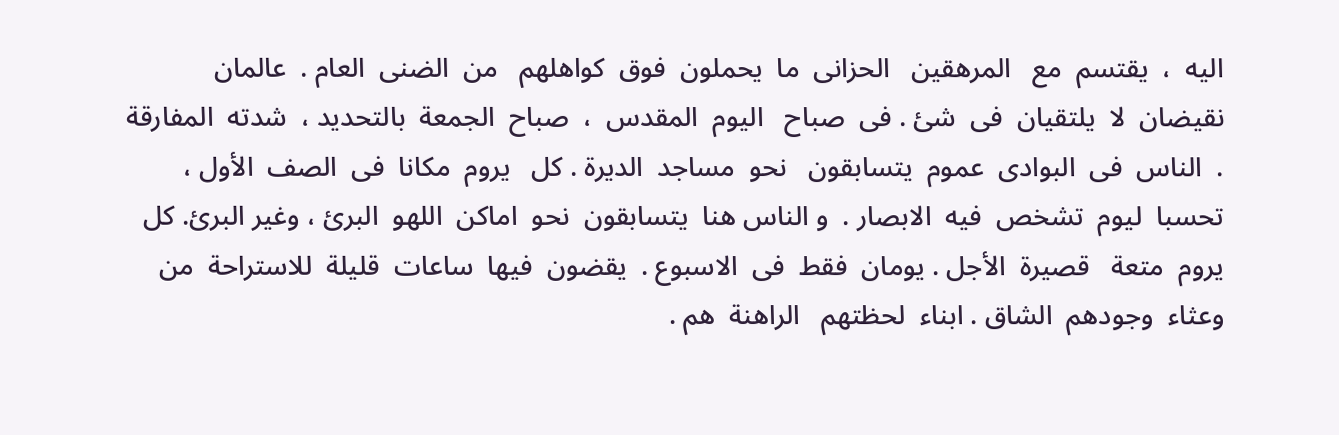اليه  ،  يقتسم  مع   المرهقين   الحزانى  ما  يحملون  فوق  كواهلهم   من  الضنى  العام .  عالمان  نقيضان  لا  يلتقيان  فى  شئ . فى  صباح   اليوم  المقدس  ،  صباح  الجمعة  بالتحديد ،  شدته  المفارقة .  الناس  فى  البوادى  عموم  يتسابقون   نحو  مساجد  الديرة . كل   يروم  مكانا  فى  الصف  الأول ، تحسبا  ليوم  تشخص  فيه  الابصار .  و الناس هنا  يتسابقون  نحو  اماكن  اللهو  البرئ ، وغير البرئ. كل  يروم  متعة   قصيرة  الأجل . يومان  فقط  فى  الاسبوع .  يقضون  فيها  ساعات  قليلة  للاستراحة  من  وعثاء  وجودهم  الشاق . ابناء  لحظتهم   الراهنة  هم .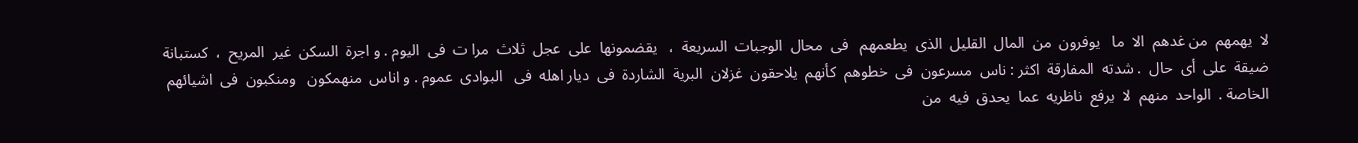لا  يهمهم  من غدهم  الا  ما   يوفرون  من  المال  القليل  الذى  يطعمهم   فى  محال  الوجبات  السريعة  ،   يقضمونها  على  عجل  ثلاث  مرا ت  فى  اليوم . و اجرة  السكن  غير  المريح  ،  كستبانة  ضيقة  على  أى  حال  . شدته  المفارقة  اكثر : ناس  مسرعون  فى  خطوهم  كأنهم  يلاحقون  غزلان  البرية  الشاردة  فى  ديار اهله  فى   البوادى  عموم . و اناس  منهمكون   ومنكبون  فى  اشيائهم  الخاصة .  الواحد  منهم  لا  يرفع  ناظريه  عما  يحدق  فيه  من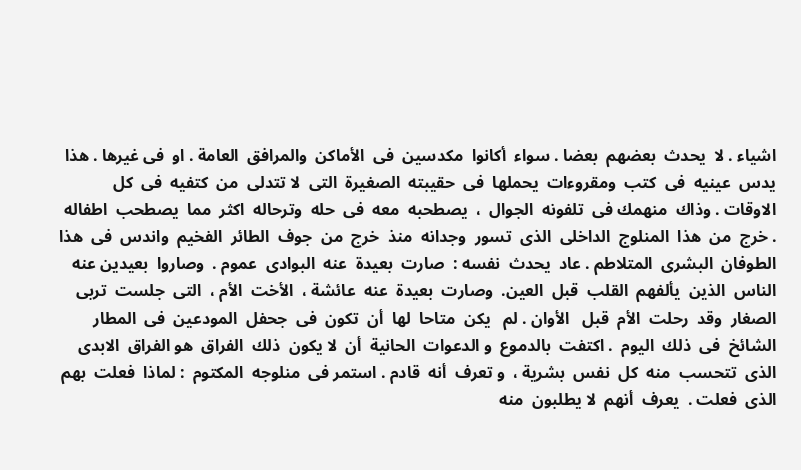اشياء . لا  يحدث  بعضهم  بعضا . سواء  أكانوا  مكدسين  فى  الأماكن  والمرافق  العامة . او  فى غيرها . هذا  يدس  عينيه  فى  كتب  ومقروءات  يحملها  فى  حقيبته  الصغيرة  التى  لا تتدلى  من  كتفيه  فى  كل  الاوقات . وذاك  منهمك فى  تلفونه  الجوال  ،  يصطحبه  معه  فى  حله  وترحاله  اكثر  مما  يصطحب  اطفاله . خرج  من  هذا  المنلوج  الداخلى  الذى  تسور  وجدانه  منذ  خرج  من  جوف  الطائر  الفخيم  واندس  فى  هذا  الطوفان  البشرى  المتلاطم . عاد  يحدث  نفسه :  صارت  بعيدة  عنه  البوادى  عموم .  وصاروا  بعيدين عنه  الناس  الذين  يألفهم  القلب  قبل  العين.  وصارت  بعيدة  عنه  عائشة ،  الأخت  الأم ،  التى  جلست  تربى  الصغار  وقد  رحلت  الأم  قبل   الأوان . لم   يكن  متاحا  لها  أن  تكون  فى  جحفل  المودعين  فى  المطار الشائخ  فى  ذلك  اليوم  . اكتفت  بالدموع  و الدعوات  الحانية  أن  لا يكون  ذلك  الفراق  هو الفراق  الابدى  الذى  تتحسب  منه  كل  نفس  بشرية ،  و تعرف  أنه  قادم . استمر فى  منلوجه  المكتوم  : لماذا  فعلت  بهم  الذى  فعلت .  يعرف  أنهم  لا يطلبون  منه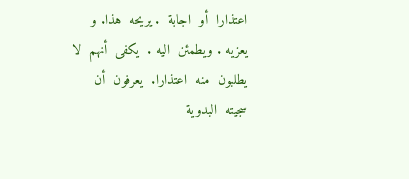اعتذارا  أو  اجابة  . يريحه  هذا. و يعزيه . ويطمئن  اليه .  يكفى  أنهم  لا يطلبون  منه  اعتذارا.  يعرفون  أن  سجيته  البدوية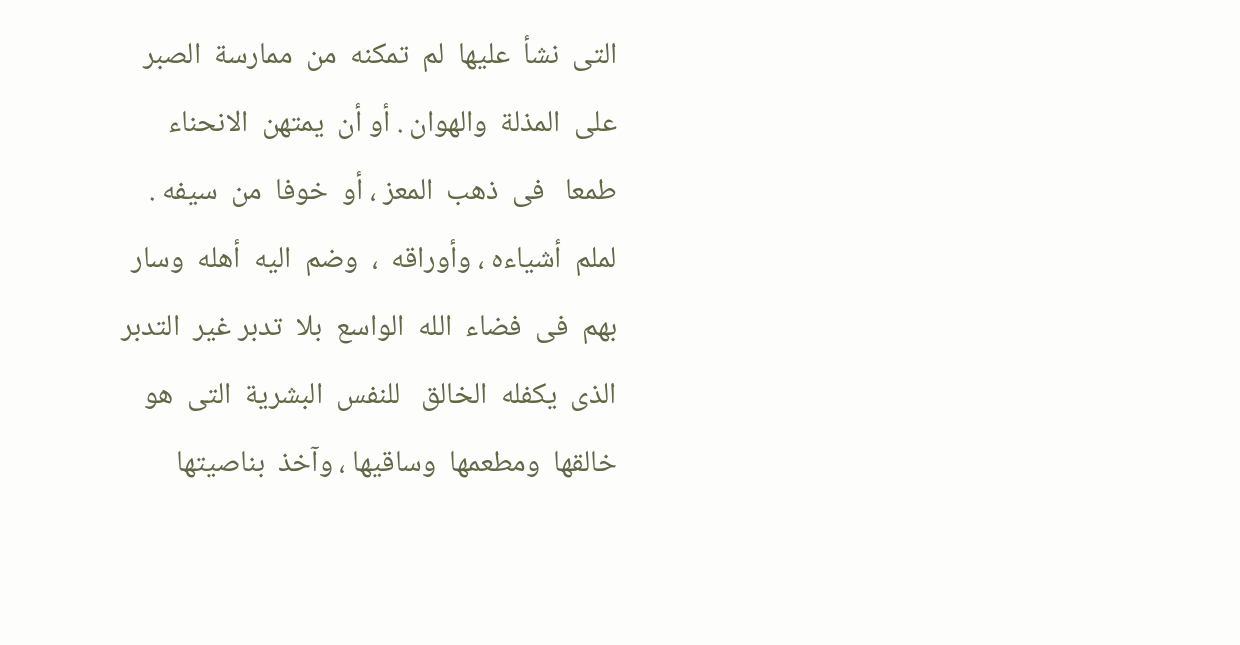التى  نشأ  عليها  لم  تمكنه  من  ممارسة  الصبر  على  المذلة  والهوان . أو أن  يمتهن  الانحناء  طمعا   فى  ذهب  المعز ، أو  خوفا  من  سيفه .  لملم  أشياءه ، وأوراقه  ،  وضم  اليه  أهله  وسار بهم  فى  فضاء  الله  الواسع  بلا  تدبر غير  التدبر الذى  يكفله  الخالق   للنفس  البشرية  التى  هو خالقها  ومطعمها  وساقيها ، وآخذ  بناصيتها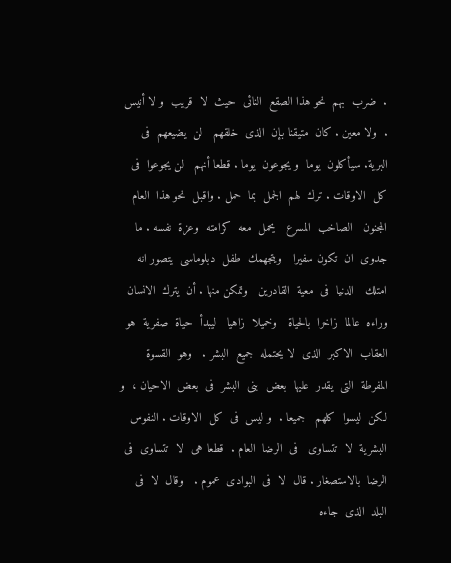.  ضرب  بهم  نحو هذا الصقع  النائى  حيث  لا  قريب  و لا أنيس .  ولا معين . كان  متيقنا بإن  الذى  خلقهم   لن  يضيعهم  فى البرية. سيأكلون  يوما  و يجوعون  يوما . قطعا أنهم   لن يجوعوا  فى كل  الاوقات . ترك  لهم  الجمل  بما  حمل . واقبل  نحو هذا  العام  المجنون   الصاخب  المسرع   يحمل  معه  كرامته  وعزة  نفسه . ما  جدوى  ان  تكون سفيرا   ويتجهمك  طفل  دبلوماسى  يتصور انه  امتلك   الدنيا  فى  معية  القادرين   وتمكن منها . أن  يترك  الانسان وراءه  عالما  زاخرا  بالحياة   وخميلا  زاهيا   ليبدأ  حياة  صفرية  هو العقاب  الاكبر  الذى  لا يحتمله  جميع  البشر .   وهو  القسوة  المفرطة  التى  يقدر  عليها  بعض  بنى  البشر  فى  بعض  الاحيان ،  و لكن  ليسوا  كلهم   جميعا .  و ليس  فى  كل  الاوقات . النفوس  البشرية  لا  تتساوى   فى  الرضا  العام .  قطعا هى  لا  تتساوى  فى  الرضا  بالاستصغار . قال  لا  فى  البوادى  عموم .   وقال  لا  فى  البلد  الذى  جاءه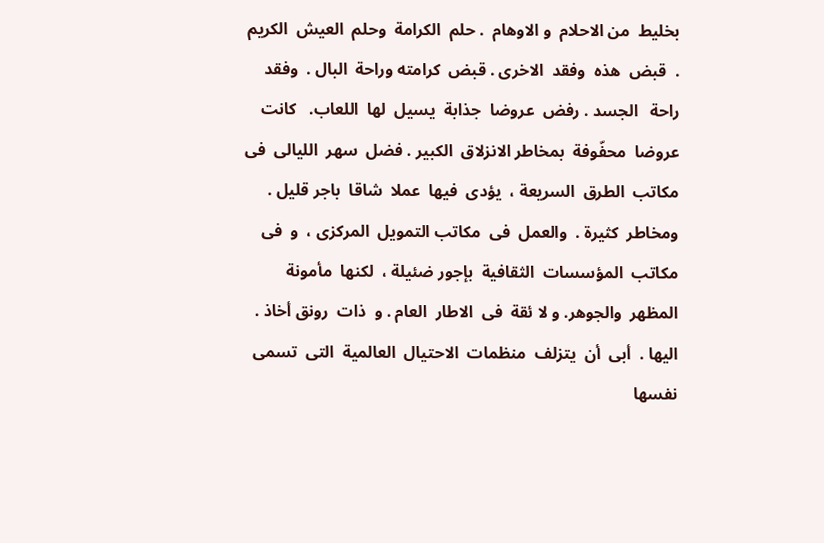بخليط  من الاحلام  و الاوهام  . حلم  الكرامة  وحلم  العيش  الكريم  .  قبض  هذه  وفقد  الاخرى . قبض  كرامته وراحة  البال .  وفقد  راحة   الجسد . رفض  عروضا  جذابة  يسيل  لها  اللعاب.   كانت  عروضا  محفّوفة  بمخاطر الانزلاق  الكبير . فضل  سهر  الليالى  فى  مكاتب  الطرق  السريعة ،  يؤدى  فيها  عملا  شاقا  باجر قليل .  ومخاطر  كثيرة .  والعمل  فى  مكاتب التمويل  المركزى ،  و  فى  مكاتب  المؤسسات  الثقافية  بإجور ضئيلة ،  لكنها  مأمونة  المظهر  والجوهر. و لا ئقة  فى  الاطار  العام . و  ذات  رونق أخاذ . اليها .  أبى  أن  يتزلف  منظمات  الاحتيال  العالمية  التى  تسمى   نفسها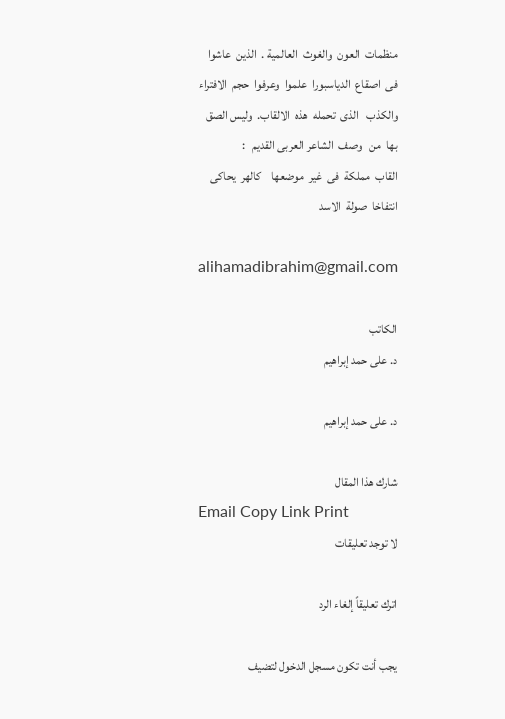منظمات  العون  والغوث  العالمية .  الذين  عاشوا  فى  اصقاع  الدياسبورا  علموا  وعرفوا  حجم  الافتراء  والكذب   الذى  تحمله  هذه  الالقاب.  وليس الصق  بها  من   وصف  الشاعر العربى القديم   :
القاب  مملكة  فى  غير  موضعها    كالهر  يحاكى  انتفاخا  صولة  الاسد

alihamadibrahim@gmail.com

الكاتب
د. على حمد إبراهيم

د. على حمد إبراهيم

شارك هذا المقال
Email Copy Link Print
لا توجد تعليقات

اترك تعليقاً إلغاء الرد

يجب أنت تكون مسجل الدخول لتضيف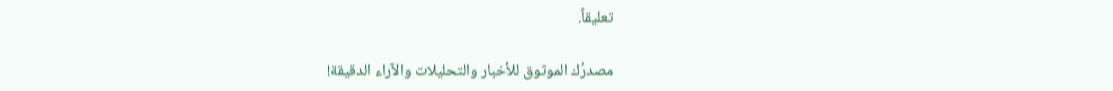تعليقاً.

مصدرُك الموثوق للأخبار والتحليلات والآراء الدقيقة!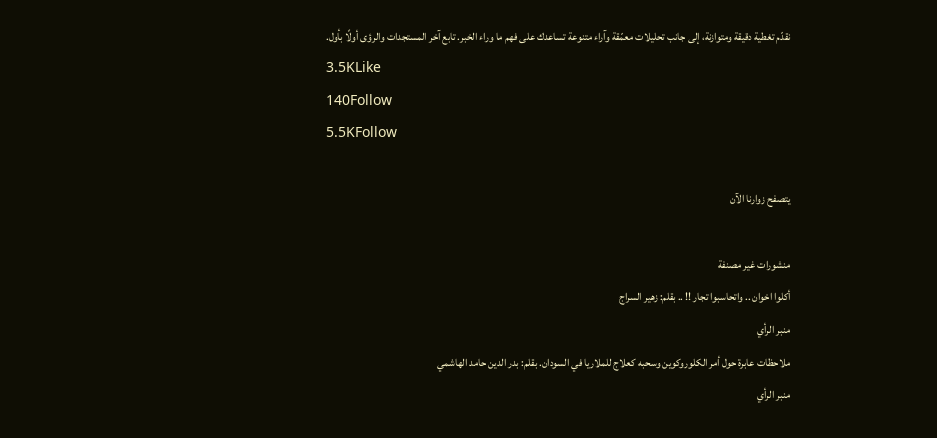نقدّم تغطية دقيقة ومتوازنة، إلى جانب تحليلات معمّقة وآراء متنوعة تساعدك على فهم ما وراء الخبر. تابع آخر المستجدات والرؤى أولًا بأول.
3.5KLike
140Follow
5.5KFollow

يتصفح زوارنا الآن

منشورات غير مصنفة
أكلوا اخوان .. واتحاسبوا تجار !! .. بقلم: زهير السراج
منبر الرأي
ملاحظات عابرة حول أمر الكلوروكوين وسحبه كعلاج للملاريا في السودان. بقلم: بدر الدين حامد الهاشمي
منبر الرأي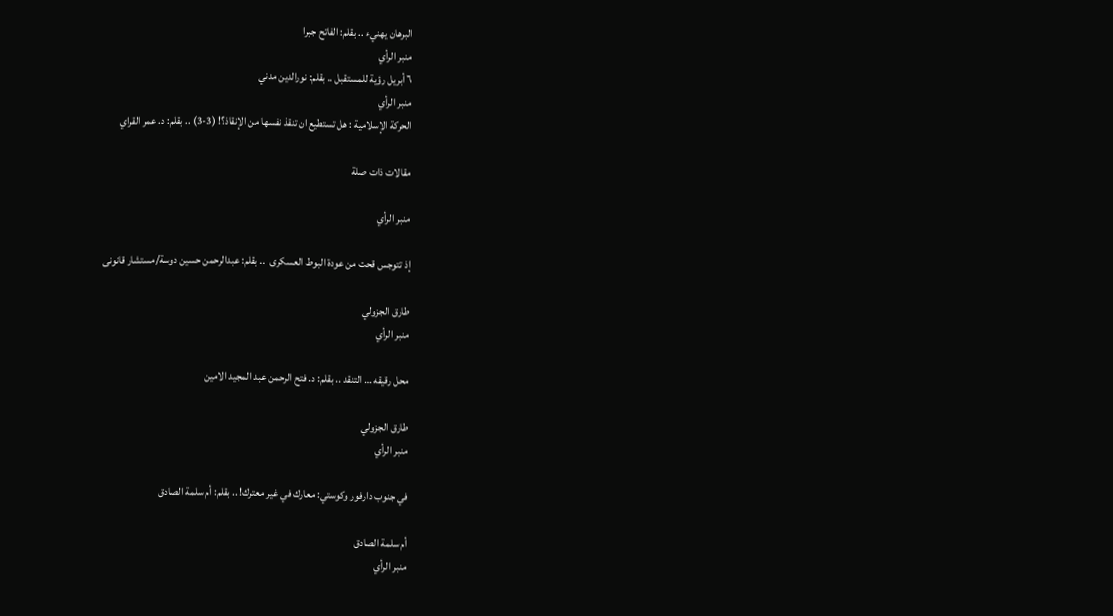البرهان يهنيء .. بقلم: الفاتح جبرا
منبر الرأي
٦ أبريل رؤية للمستقبل .. بقلم: نورالدين مدني
منبر الرأي
الحركة الإسلامية : هل تستطيع ان تنقذ نفسها من الإنقاذ؟! (3-3) .. بقلم: د. عمر القراي

مقالات ذات صلة

منبر الرأي

إذ تتوجس قحت من عودة البوط العسكرى  .. بقلم: عبدالرحمن حسين دوسة/مستشار قانونى

طارق الجزولي
منبر الرأي

محل رقيقه … التنقد .. بقلم: د. فتح الرحمن عبد المجيد الامين

طارق الجزولي
منبر الرأي

في جنوب دارفور وكوستي: معارك في غير معترك! .. بقلم: أم سلمة الصادق

أم سلمة الصادق
منبر الرأي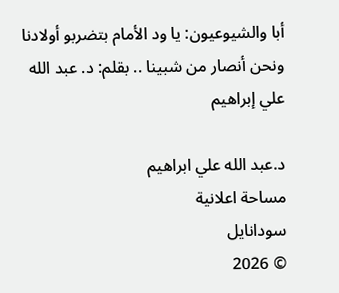أبا والشيوعيون: يا ود الأمام بتضربو أولادنا ونحن أنصار من شبينا .. بقلم: د. عبد الله علي إبراهيم

د.عبد الله علي ابراهيم
مساحة اعلانية
سودانايل
© 2026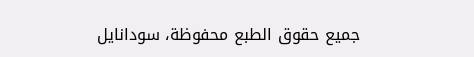جميع حقوق الطبع محفوظة، سودانايل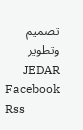تصميم وتطوير JEDAR
Facebook Rss